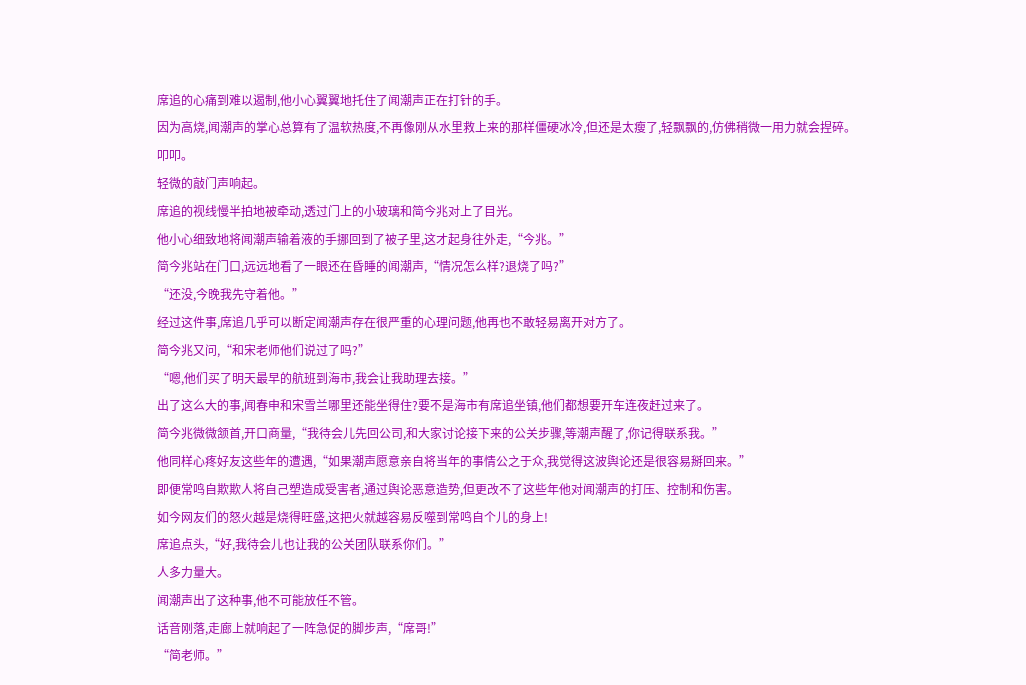席追的心痛到难以遏制,他小心翼翼地托住了闻潮声正在打针的手。
因为高烧,闻潮声的掌心总算有了温软热度,不再像刚从水里救上来的那样僵硬冰冷,但还是太瘦了,轻飘飘的,仿佛稍微一用力就会捏碎。
叩叩。
轻微的敲门声响起。
席追的视线慢半拍地被牵动,透过门上的小玻璃和简今兆对上了目光。
他小心细致地将闻潮声输着液的手挪回到了被子里,这才起身往外走,“今兆。”
简今兆站在门口,远远地看了一眼还在昏睡的闻潮声,“情况怎么样?退烧了吗?”
“还没,今晚我先守着他。”
经过这件事,席追几乎可以断定闻潮声存在很严重的心理问题,他再也不敢轻易离开对方了。
简今兆又问,“和宋老师他们说过了吗?”
“嗯,他们买了明天最早的航班到海市,我会让我助理去接。”
出了这么大的事,闻春申和宋雪兰哪里还能坐得住?要不是海市有席追坐镇,他们都想要开车连夜赶过来了。
简今兆微微颔首,开口商量,“我待会儿先回公司,和大家讨论接下来的公关步骤,等潮声醒了,你记得联系我。”
他同样心疼好友这些年的遭遇,“如果潮声愿意亲自将当年的事情公之于众,我觉得这波舆论还是很容易掰回来。”
即便常鸣自欺欺人将自己塑造成受害者,通过舆论恶意造势,但更改不了这些年他对闻潮声的打压、控制和伤害。
如今网友们的怒火越是烧得旺盛,这把火就越容易反噬到常鸣自个儿的身上!
席追点头,“好,我待会儿也让我的公关团队联系你们。”
人多力量大。
闻潮声出了这种事,他不可能放任不管。
话音刚落,走廊上就响起了一阵急促的脚步声,“席哥!”
“简老师。”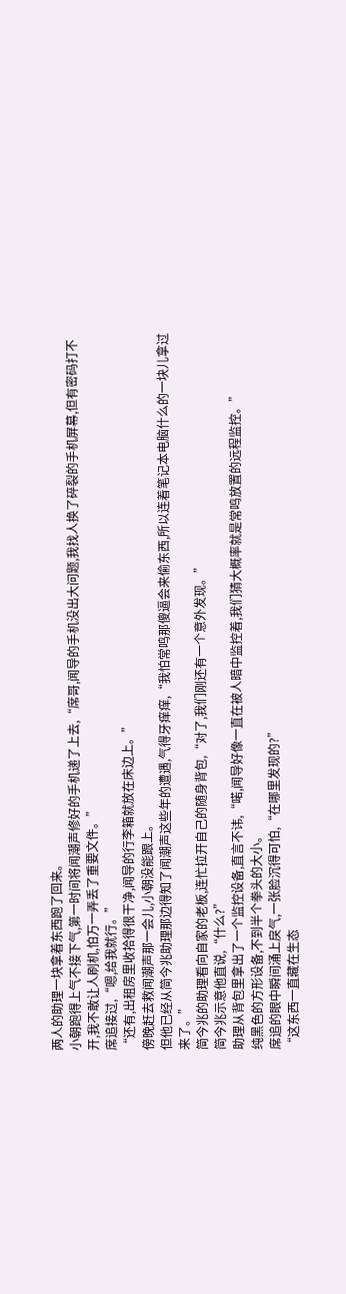两人的助理一块拿着东西跑了回来。
小朝跑得上气不接下气,第一时间将闻潮声修好的手机递了上去,“席哥,闻导的手机没出大问题,我找人换了碎裂的手机屏幕,但有密码打不开,我不敢让人刷机,怕万一弄丢了重要文件。”
席追接过,“嗯,给我就行。”
“还有,出租房里收拾得很干净,闻导的行李箱就放在床边上。”
傍晚赶去救闻潮声那一会儿,小朝没能跟上。
但他已经从简今兆助理那边得知了闻潮声这些年的遭遇,气得牙痒痒,“我怕常鸣那傻逼会来偷东西,所以连着笔记本电脑什么的一块儿拿过来了。”
简今兆的助理看向自家的老板,连忙拉开自己的随身背包,“对了,我们刚还有一个意外发现。”
简今兆示意他直说,“什么?”
助理从背包里拿出了一个监控设备,直言不讳,“喏,闻导好像一直在被人暗中监控着,我们猜大概率就是常鸣放置的远程监控。”
纯黑色的方形设备,不到半个拳头的大小。
席追的眼中瞬间涌上戾气,一张脸沉得可怕,“在哪里发现的?”
“这东西一直藏在生态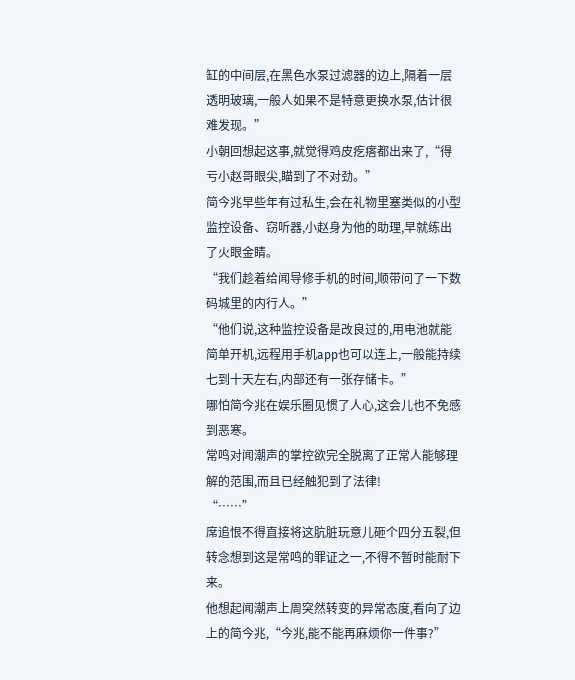缸的中间层,在黑色水泵过滤器的边上,隔着一层透明玻璃,一般人如果不是特意更换水泵,估计很难发现。”
小朝回想起这事,就觉得鸡皮疙瘩都出来了,“得亏小赵哥眼尖,瞄到了不对劲。”
简今兆早些年有过私生,会在礼物里塞类似的小型监控设备、窃听器,小赵身为他的助理,早就练出了火眼金睛。
“我们趁着给闻导修手机的时间,顺带问了一下数码城里的内行人。”
“他们说,这种监控设备是改良过的,用电池就能简单开机,远程用手机app也可以连上,一般能持续七到十天左右,内部还有一张存储卡。”
哪怕简今兆在娱乐圈见惯了人心,这会儿也不免感到恶寒。
常鸣对闻潮声的掌控欲完全脱离了正常人能够理解的范围,而且已经触犯到了法律!
“……”
席追恨不得直接将这肮脏玩意儿砸个四分五裂,但转念想到这是常鸣的罪证之一,不得不暂时能耐下来。
他想起闻潮声上周突然转变的异常态度,看向了边上的简今兆,“今兆,能不能再麻烦你一件事?”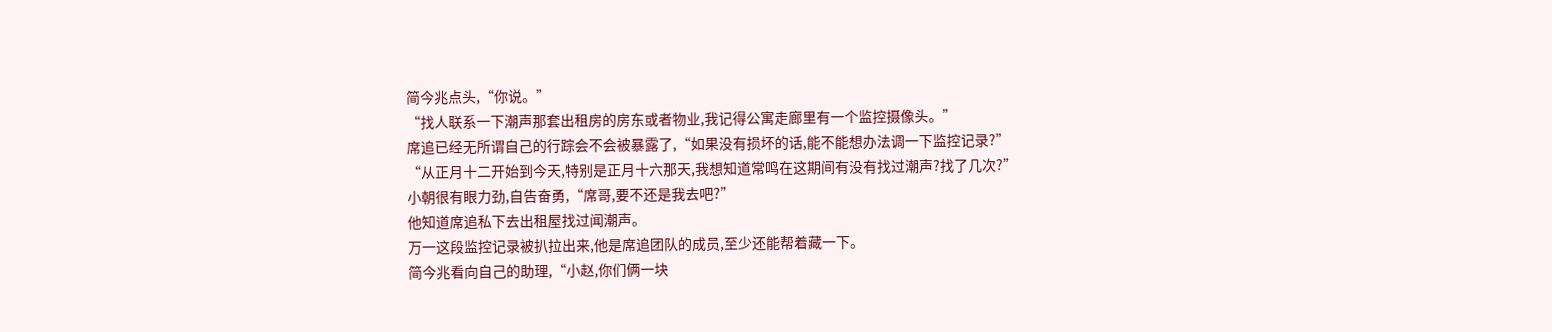简今兆点头,“你说。”
“找人联系一下潮声那套出租房的房东或者物业,我记得公寓走廊里有一个监控摄像头。”
席追已经无所谓自己的行踪会不会被暴露了,“如果没有损坏的话,能不能想办法调一下监控记录?”
“从正月十二开始到今天,特别是正月十六那天,我想知道常鸣在这期间有没有找过潮声?找了几次?”
小朝很有眼力劲,自告奋勇,“席哥,要不还是我去吧?”
他知道席追私下去出租屋找过闻潮声。
万一这段监控记录被扒拉出来,他是席追团队的成员,至少还能帮着藏一下。
简今兆看向自己的助理,“小赵,你们俩一块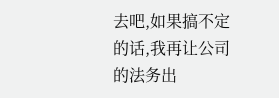去吧,如果搞不定的话,我再让公司的法务出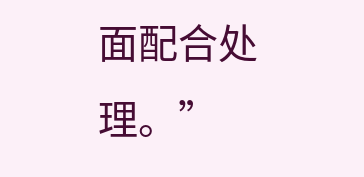面配合处理。”